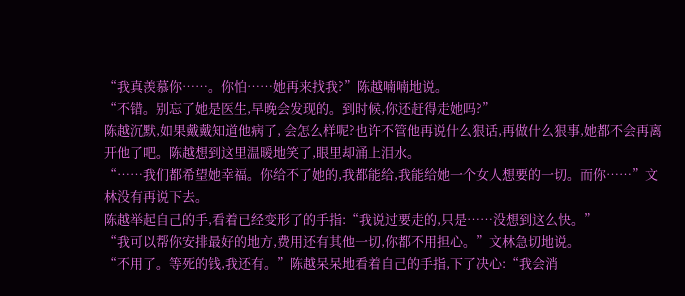“我真羡慕你……。你怕……她再来找我?”陈越喃喃地说。
“不错。别忘了她是医生,早晚会发现的。到时候,你还赶得走她吗?”
陈越沉默,如果戴戴知道他病了, 会怎么样呢?也许不管他再说什么狠话,再做什么狠事,她都不会再离开他了吧。陈越想到这里温暖地笑了,眼里却涌上泪水。
“……我们都希望她幸福。你给不了她的,我都能给,我能给她一个女人想要的一切。而你……”文林没有再说下去。
陈越举起自己的手,看着已经变形了的手指:“我说过要走的,只是……没想到这么快。”
“我可以帮你安排最好的地方,费用还有其他一切,你都不用担心。”文林急切地说。
“不用了。等死的钱,我还有。”陈越呆呆地看着自己的手指,下了决心:“我会消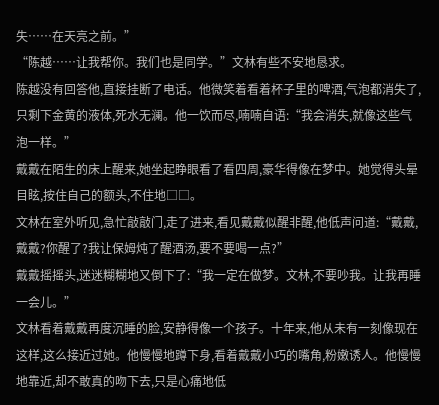失……在天亮之前。”
“陈越……让我帮你。我们也是同学。”文林有些不安地恳求。
陈越没有回答他,直接挂断了电话。他微笑着看着杯子里的啤酒,气泡都消失了,只剩下金黄的液体,死水无澜。他一饮而尽,喃喃自语:“我会消失,就像这些气泡一样。”
戴戴在陌生的床上醒来,她坐起睁眼看了看四周,豪华得像在梦中。她觉得头晕目眩,按住自己的额头,不住地□□。
文林在室外听见,急忙敲敲门,走了进来,看见戴戴似醒非醒,他低声问道:“戴戴,戴戴?你醒了?我让保姆炖了醒酒汤,要不要喝一点?”
戴戴摇摇头,迷迷糊糊地又倒下了:“我一定在做梦。文林,不要吵我。让我再睡一会儿。”
文林看着戴戴再度沉睡的脸,安静得像一个孩子。十年来,他从未有一刻像现在这样,这么接近过她。他慢慢地蹲下身,看着戴戴小巧的嘴角,粉嫩诱人。他慢慢地靠近,却不敢真的吻下去,只是心痛地低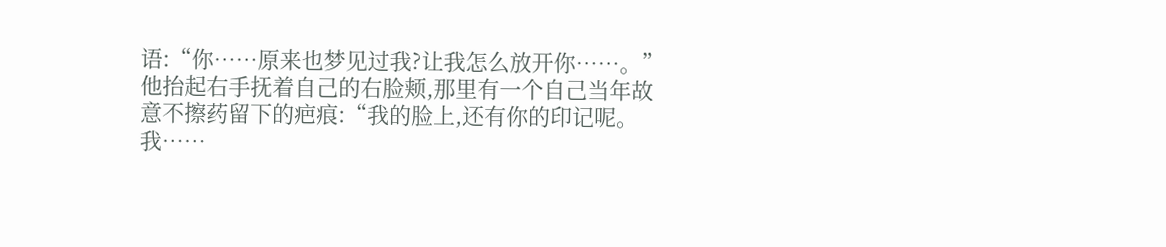语:“你……原来也梦见过我?让我怎么放开你……。”他抬起右手抚着自己的右脸颊,那里有一个自己当年故意不擦药留下的疤痕:“我的脸上,还有你的印记呢。我……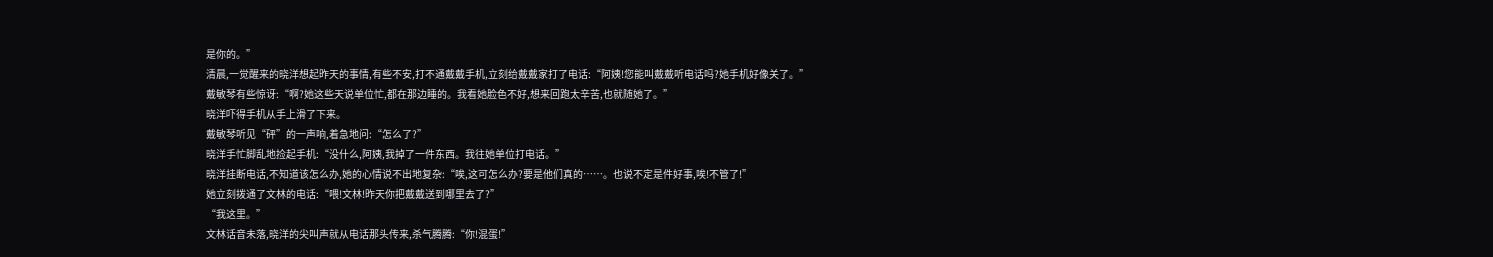是你的。”
清晨,一觉醒来的晓洋想起昨天的事情,有些不安,打不通戴戴手机,立刻给戴戴家打了电话:“阿姨!您能叫戴戴听电话吗?她手机好像关了。”
戴敏琴有些惊讶:“啊?她这些天说单位忙,都在那边睡的。我看她脸色不好,想来回跑太辛苦,也就随她了。”
晓洋吓得手机从手上滑了下来。
戴敏琴听见“砰”的一声响,着急地问:“怎么了?”
晓洋手忙脚乱地捡起手机:“没什么,阿姨,我掉了一件东西。我往她单位打电话。”
晓洋挂断电话,不知道该怎么办,她的心情说不出地复杂:“唉,这可怎么办?要是他们真的……。也说不定是件好事,唉!不管了!”
她立刻拨通了文林的电话:“喂!文林!昨天你把戴戴送到哪里去了?”
“我这里。”
文林话音未落,晓洋的尖叫声就从电话那头传来,杀气腾腾:“你!混蛋!”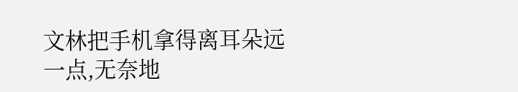文林把手机拿得离耳朵远一点,无奈地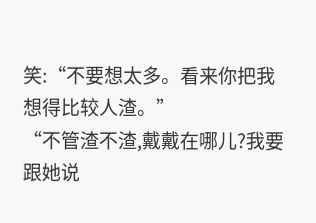笑:“不要想太多。看来你把我想得比较人渣。”
“不管渣不渣,戴戴在哪儿?我要跟她说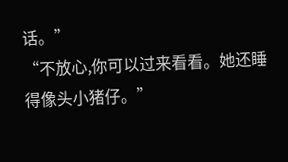话。”
“不放心,你可以过来看看。她还睡得像头小猪仔。”